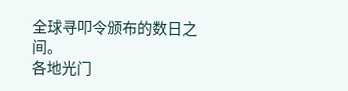全球寻叩令颁布的数日之间。
各地光门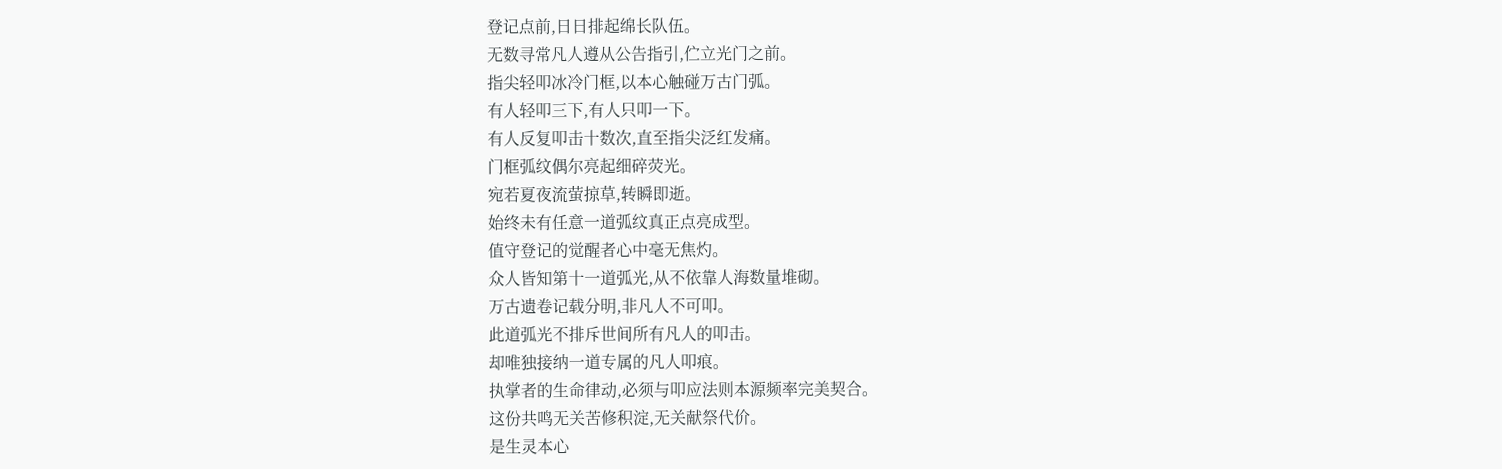登记点前,日日排起绵长队伍。
无数寻常凡人遵从公告指引,伫立光门之前。
指尖轻叩冰冷门框,以本心触碰万古门弧。
有人轻叩三下,有人只叩一下。
有人反复叩击十数次,直至指尖泛红发痛。
门框弧纹偶尔亮起细碎荧光。
宛若夏夜流萤掠草,转瞬即逝。
始终未有任意一道弧纹真正点亮成型。
值守登记的觉醒者心中毫无焦灼。
众人皆知第十一道弧光,从不依靠人海数量堆砌。
万古遗卷记载分明,非凡人不可叩。
此道弧光不排斥世间所有凡人的叩击。
却唯独接纳一道专属的凡人叩痕。
执掌者的生命律动,必须与叩应法则本源频率完美契合。
这份共鸣无关苦修积淀,无关献祭代价。
是生灵本心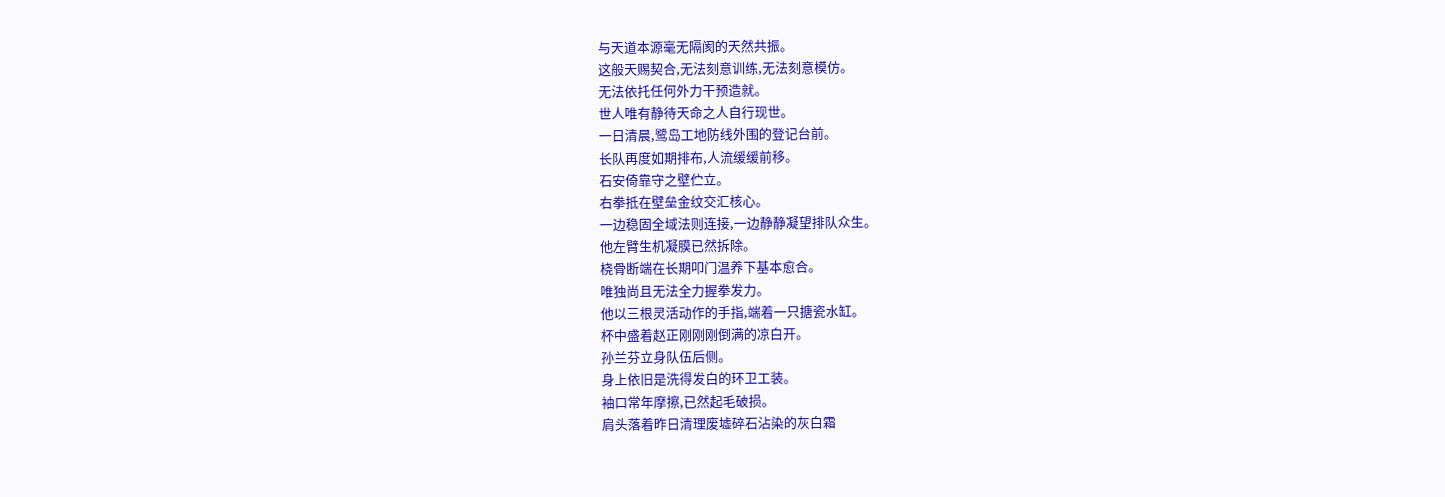与天道本源毫无隔阂的天然共振。
这般天赐契合,无法刻意训练,无法刻意模仿。
无法依托任何外力干预造就。
世人唯有静待天命之人自行现世。
一日清晨,鹭岛工地防线外围的登记台前。
长队再度如期排布,人流缓缓前移。
石安倚靠守之壁伫立。
右拳抵在壁垒金纹交汇核心。
一边稳固全域法则连接,一边静静凝望排队众生。
他左臂生机凝膜已然拆除。
桡骨断端在长期叩门温养下基本愈合。
唯独尚且无法全力握拳发力。
他以三根灵活动作的手指,端着一只搪瓷水缸。
杯中盛着赵正刚刚刚倒满的凉白开。
孙兰芬立身队伍后侧。
身上依旧是洗得发白的环卫工装。
袖口常年摩擦,已然起毛破损。
肩头落着昨日清理废墟碎石沾染的灰白霜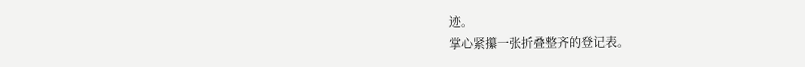迹。
掌心紧攥一张折叠整齐的登记表。